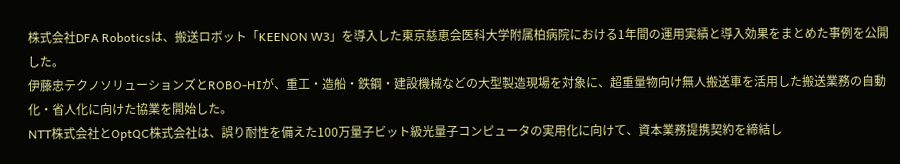株式会社DFA Roboticsは、搬送ロボット「KEENON W3」を導入した東京慈恵会医科大学附属柏病院における1年間の運用実績と導入効果をまとめた事例を公開した。
伊藤忠テクノソリューションズとROBO-HIが、重工・造船・鉄鋼・建設機械などの大型製造現場を対象に、超重量物向け無人搬送車を活用した搬送業務の自動化・省人化に向けた協業を開始した。
NTT株式会社とOptQC株式会社は、誤り耐性を備えた100万量子ビット級光量子コンピュータの実用化に向けて、資本業務提携契約を締結し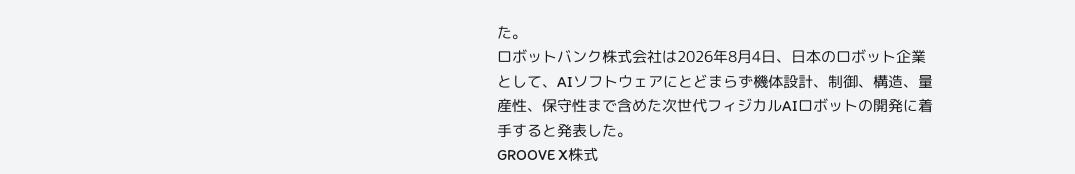た。
ロボットバンク株式会社は2026年8月4日、日本のロボット企業として、AIソフトウェアにとどまらず機体設計、制御、構造、量産性、保守性まで含めた次世代フィジカルAIロボットの開発に着手すると発表した。
GROOVE X株式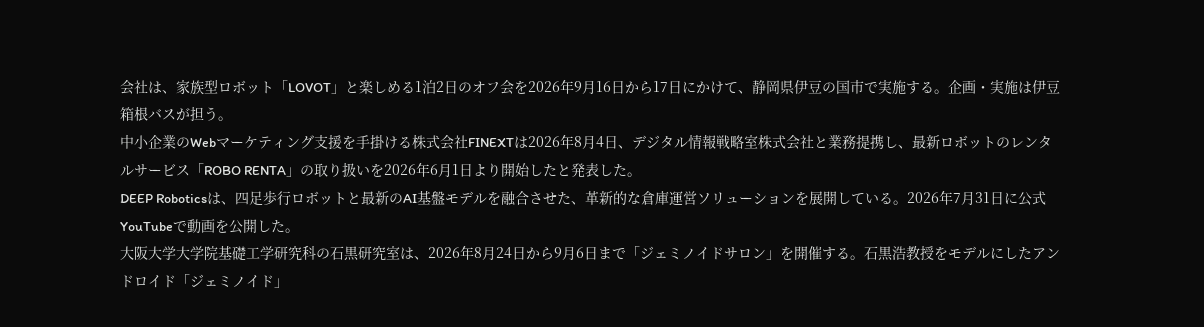会社は、家族型ロボット「LOVOT」と楽しめる1泊2日のオフ会を2026年9月16日から17日にかけて、静岡県伊豆の国市で実施する。企画・実施は伊豆箱根バスが担う。
中小企業のWebマーケティング支援を手掛ける株式会社FINEXTは2026年8月4日、デジタル情報戦略室株式会社と業務提携し、最新ロボットのレンタルサービス「ROBO RENTA」の取り扱いを2026年6月1日より開始したと発表した。
DEEP Roboticsは、四足歩行ロボットと最新のAI基盤モデルを融合させた、革新的な倉庫運営ソリューションを展開している。2026年7月31日に公式YouTubeで動画を公開した。
大阪大学大学院基礎工学研究科の石黒研究室は、2026年8月24日から9月6日まで「ジェミノイドサロン」を開催する。石黒浩教授をモデルにしたアンドロイド「ジェミノイド」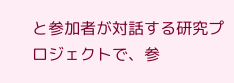と参加者が対話する研究プロジェクトで、参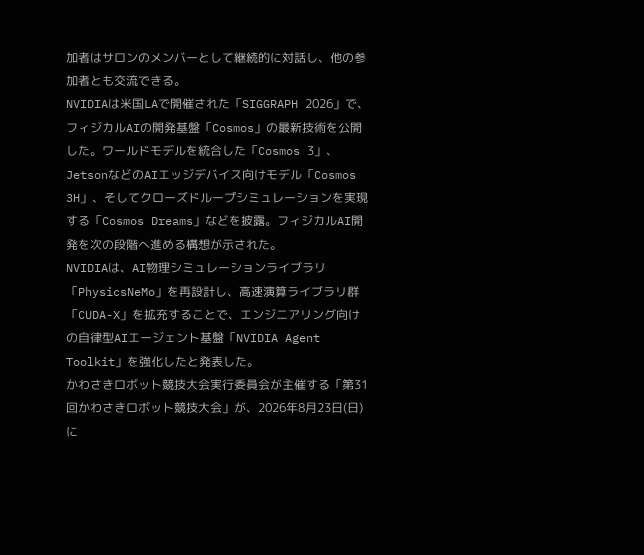加者はサロンのメンバーとして継続的に対話し、他の参加者とも交流できる。
NVIDIAは米国LAで開催された「SIGGRAPH 2026」で、フィジカルAIの開発基盤「Cosmos」の最新技術を公開した。ワールドモデルを統合した「Cosmos 3」、JetsonなどのAIエッジデバイス向けモデル「Cosmos 3H」、そしてクローズドループシミュレーションを実現する「Cosmos Dreams」などを披露。フィジカルAI開発を次の段階へ進める構想が示された。
NVIDIAは、AI物理シミュレーションライブラリ「PhysicsNeMo」を再設計し、高速演算ライブラリ群「CUDA-X」を拡充することで、エンジニアリング向けの自律型AIエージェント基盤「NVIDIA Agent Toolkit」を強化したと発表した。
かわさきロボット競技大会実行委員会が主催する「第31回かわさきロボット競技大会」が、2026年8月23日(日)に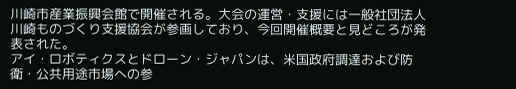川崎市産業振興会館で開催される。大会の運営・支援には一般社団法人川崎ものづくり支援協会が参画しており、今回開催概要と見どころが発表された。
アイ・ロボティクスとドローン・ジャパンは、米国政府調達および防衛・公共用途市場への参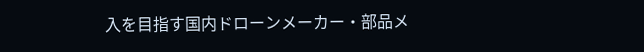入を目指す国内ドローンメーカー・部品メ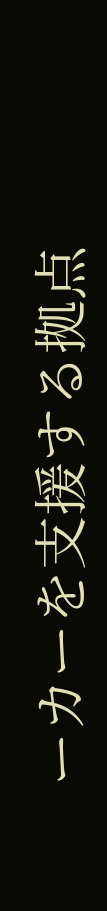ーカーを支援する拠点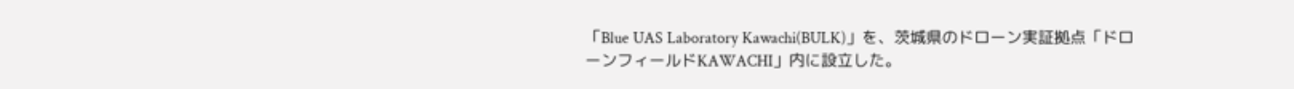「Blue UAS Laboratory Kawachi(BULK)」を、茨城県のドローン実証拠点「ドローンフィールドKAWACHI」内に設立した。